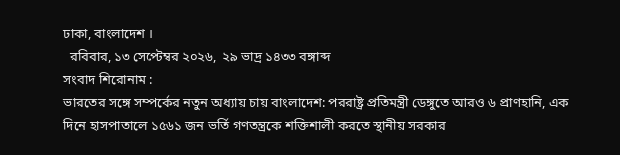ঢাকা, বাংলাদেশ ।
  রবিবার, ১৩ সেপ্টেম্বর ২০২৬,  ২৯ ভাদ্র ১৪৩৩ বঙ্গাব্দ
সংবাদ শিরোনাম :
ভারতের সঙ্গে সম্পর্কের নতুন অধ্যায় চায় বাংলাদেশ: পররাষ্ট্র প্রতিমন্ত্রী ডেঙ্গুতে আরও ৬ প্রাণহানি, এক দিনে হাসপাতালে ১৫৬১ জন ভর্তি গণতন্ত্রকে শক্তিশালী করতে স্থানীয় সরকার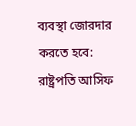ব্যবস্থা জোরদার করতে হবে: রাষ্ট্রপতি আসিফ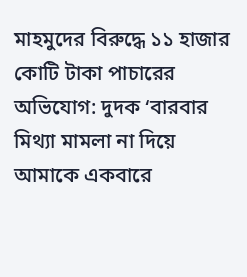মাহমুদের বিরুদ্ধে ১১ হাজার কোটি টাকা পাচারের অভিযোগ: দুদক ‘বারবার মিথ্যা মামলা না দিয়ে আমাকে একবারে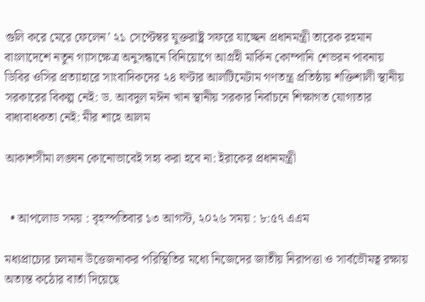গুলি করে মেরে ফেলেন’ ২১ সেপ্টেম্বর যুক্তরাষ্ট্র সফরে যাচ্ছেন প্রধানমন্ত্রী তারেক রহমান বাংলাদেশে নতুন গ্যাসক্ষেত্র অনুসন্ধানে বিনিয়োগে আগ্রহী মার্কিন কোম্পানি শেভরন পাবনায় ডিবির ওসির প্রত্যাহারে সাংবাদিকদের ২৪ ঘণ্টার আলটিমেটাম গণতন্ত্র প্রতিষ্ঠায় শক্তিশালী স্থানীয় সরকারের বিকল্প নেই: ড. আবদুল মঈন খান স্থানীয় সরকার নির্বাচনে শিক্ষাগত যোগ্যতার বাধ্যবাধকতা নেই: মীর শাহে আলম

আকাশসীমা লঙ্ঘন কোনোভাবেই সহ্য করা হবে না: ইরাকের প্রধানমন্ত্রী


  • আপলোড সময় : বৃহস্পতিবার ১৩ আগস্ট, ২০২৬ সময় : ৮:৫৭ এএম

মধ্যপ্রাচ্যের চলমান উত্তেজনাকর পরিস্থিতির মধ্যে নিজেদের জাতীয় নিরাপত্তা ও সার্বভৌমত্ব রক্ষায় অত্যন্ত কঠোর বার্তা দিয়েছে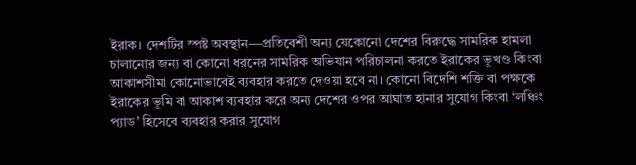ইরাক। দেশটির স্পষ্ট অবস্থান—প্রতিবেশী অন্য যেকোনো দেশের বিরুদ্ধে সামরিক হামলা চালানোর জন্য বা কোনো ধরনের সামরিক অভিযান পরিচালনা করতে ইরাকের ভূখণ্ড কিংবা আকাশসীমা কোনোভাবেই ব্যবহার করতে দেওয়া হবে না। কোনো বিদেশি শক্তি বা পক্ষকে ইরাকের ভূমি বা আকাশ ব্যবহার করে অন্য দেশের ওপর আঘাত হানার সুযোগ কিংবা ‘লঞ্চিং প্যাড’ হিসেবে ব্যবহার করার সুযোগ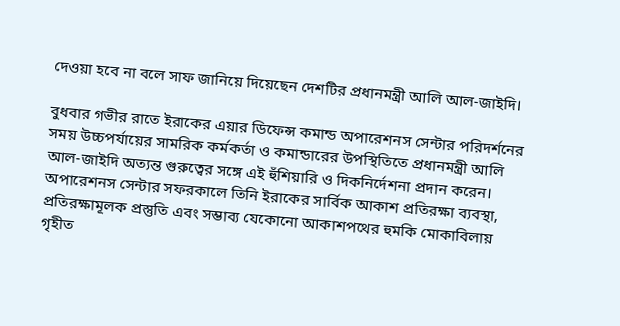দেওয়া হবে না বলে সাফ জানিয়ে দিয়েছেন দেশটির প্রধানমন্ত্রী আলি আল-জাইদি।

বুধবার গভীর রাতে ইরাকের এয়ার ডিফেন্স কমান্ড অপারেশনস সেন্টার পরিদর্শনের সময় উচ্চপর্যায়ের সামরিক কর্মকর্তা ও কমান্ডারের উপস্থিতিতে প্রধানমন্ত্রী আলি আল-জাইদি অত্যন্ত গুরুত্বের সঙ্গে এই হুঁশিয়ারি ও দিকনির্দেশনা প্রদান করেন। অপারেশনস সেন্টার সফরকালে তিনি ইরাকের সার্বিক আকাশ প্রতিরক্ষা ব্যবস্থা, প্রতিরক্ষামূলক প্রস্তুতি এবং সম্ভাব্য যেকোনো আকাশপথের হুমকি মোকাবিলায় গৃহীত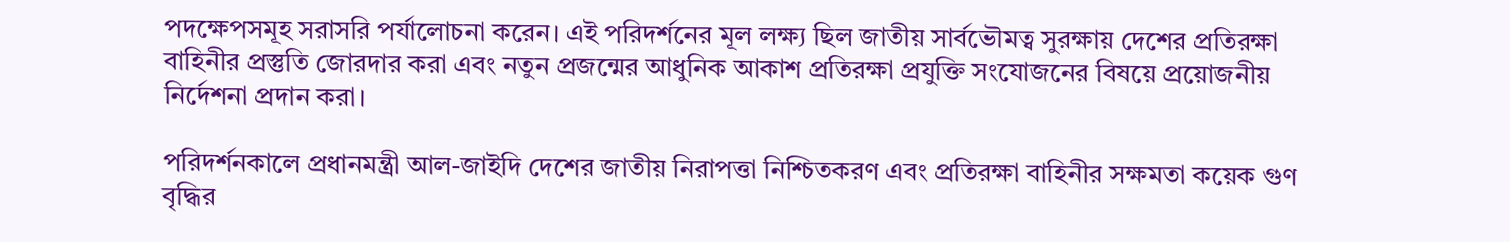পদক্ষেপসমূহ সরাসরি পর্যালোচনা করেন। এই পরিদর্শনের মূল লক্ষ্য ছিল জাতীয় সার্বভৌমত্ব সুরক্ষায় দেশের প্রতিরক্ষা বাহিনীর প্রস্তুতি জোরদার করা এবং নতুন প্রজন্মের আধুনিক আকাশ প্রতিরক্ষা প্রযুক্তি সংযোজনের বিষয়ে প্রয়োজনীয় নির্দেশনা প্রদান করা।

পরিদর্শনকালে প্রধানমন্ত্রী আল-জাইদি দেশের জাতীয় নিরাপত্তা নিশ্চিতকরণ এবং প্রতিরক্ষা বাহিনীর সক্ষমতা কয়েক গুণ বৃদ্ধির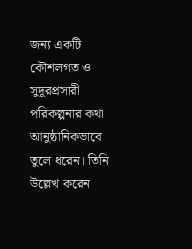জন্য একটি কৌশলগত ও সুদূরপ্রসারী পরিকল্পনার কথা আনুষ্ঠানিকভাবে তুলে ধরেন। তিনি উল্লেখ করেন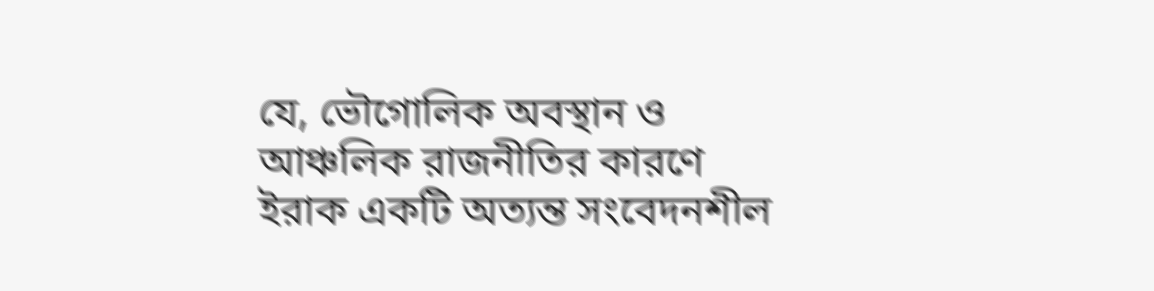যে, ভৌগোলিক অবস্থান ও আঞ্চলিক রাজনীতির কারণে ইরাক একটি অত্যন্ত সংবেদনশীল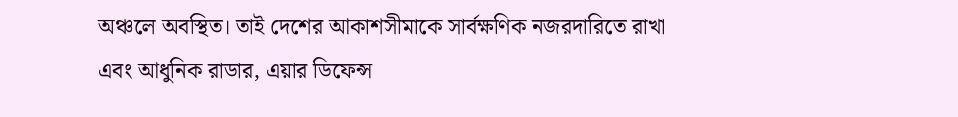অঞ্চলে অবস্থিত। তাই দেশের আকাশসীমাকে সার্বক্ষণিক নজরদারিতে রাখা এবং আধুনিক রাডার, এয়ার ডিফেন্স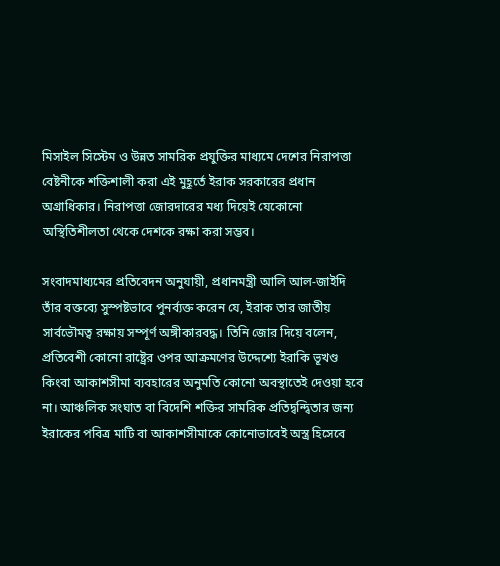মিসাইল সিস্টেম ও উন্নত সামরিক প্রযুক্তির মাধ্যমে দেশের নিরাপত্তা বেষ্টনীকে শক্তিশালী করা এই মুহূর্তে ইরাক সরকারের প্রধান অগ্রাধিকার। নিরাপত্তা জোরদারের মধ্য দিয়েই যেকোনো অস্থিতিশীলতা থেকে দেশকে রক্ষা করা সম্ভব।

সংবাদমাধ্যমের প্রতিবেদন অনুযায়ী, প্রধানমন্ত্রী আলি আল-জাইদি তাঁর বক্তব্যে সুস্পষ্টভাবে পুনর্ব্যক্ত করেন যে, ইরাক তার জাতীয় সার্বভৌমত্ব রক্ষায় সম্পূর্ণ অঙ্গীকারবদ্ধ। তিনি জোর দিয়ে বলেন, প্রতিবেশী কোনো রাষ্ট্রের ওপর আক্রমণের উদ্দেশ্যে ইরাকি ভূখণ্ড কিংবা আকাশসীমা ব্যবহারের অনুমতি কোনো অবস্থাতেই দেওয়া হবে না। আঞ্চলিক সংঘাত বা বিদেশি শক্তির সামরিক প্রতিদ্বন্দ্বিতার জন্য ইরাকের পবিত্র মাটি বা আকাশসীমাকে কোনোভাবেই অস্ত্র হিসেবে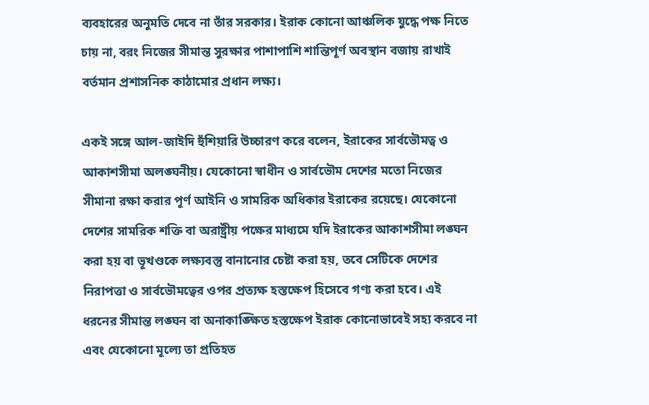ব্যবহারের অনুমতি দেবে না তাঁর সরকার। ইরাক কোনো আঞ্চলিক যুদ্ধে পক্ষ নিতে চায় না, বরং নিজের সীমান্ত সুরক্ষার পাশাপাশি শান্তিপূর্ণ অবস্থান বজায় রাখাই বর্তমান প্রশাসনিক কাঠামোর প্রধান লক্ষ্য।

একই সঙ্গে আল-জাইদি হুঁশিয়ারি উচ্চারণ করে বলেন, ইরাকের সার্বভৌমত্ব ও আকাশসীমা অলঙ্ঘনীয়। যেকোনো স্বাধীন ও সার্বভৌম দেশের মতো নিজের সীমানা রক্ষা করার পূর্ণ আইনি ও সামরিক অধিকার ইরাকের রয়েছে। যেকোনো দেশের সামরিক শক্তি বা অরাষ্ট্রীয় পক্ষের মাধ্যমে যদি ইরাকের আকাশসীমা লঙ্ঘন করা হয় বা ভূখণ্ডকে লক্ষ্যবস্তু বানানোর চেষ্টা করা হয়, তবে সেটিকে দেশের নিরাপত্তা ও সার্বভৌমত্বের ওপর প্রত্যক্ষ হস্তক্ষেপ হিসেবে গণ্য করা হবে। এই ধরনের সীমান্ত লঙ্ঘন বা অনাকাঙ্ক্ষিত হস্তক্ষেপ ইরাক কোনোভাবেই সহ্য করবে না এবং যেকোনো মূল্যে তা প্রতিহত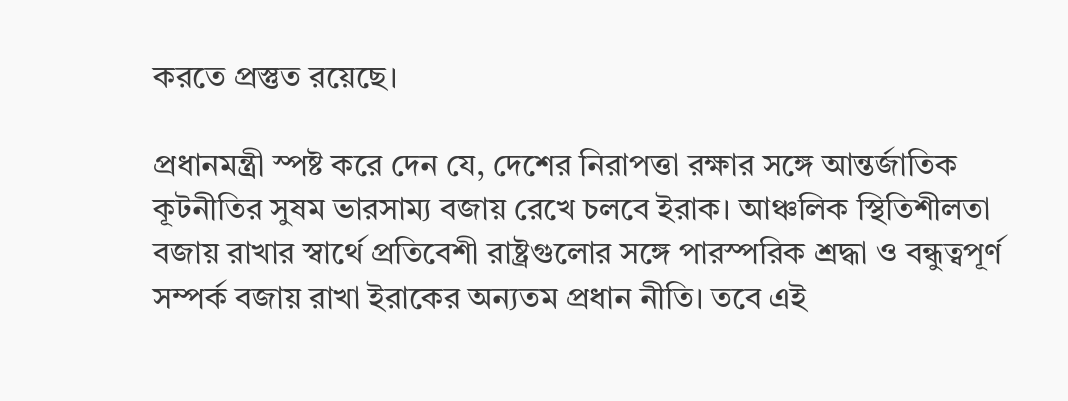করতে প্রস্তুত রয়েছে।

প্রধানমন্ত্রী স্পষ্ট করে দেন যে, দেশের নিরাপত্তা রক্ষার সঙ্গে আন্তর্জাতিক কূটনীতির সুষম ভারসাম্য বজায় রেখে চলবে ইরাক। আঞ্চলিক স্থিতিশীলতা বজায় রাখার স্বার্থে প্রতিবেশী রাষ্ট্রগুলোর সঙ্গে পারস্পরিক শ্রদ্ধা ও বন্ধুত্বপূর্ণ সম্পর্ক বজায় রাখা ইরাকের অন্যতম প্রধান নীতি। তবে এই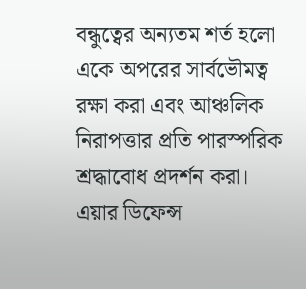বন্ধুত্বের অন্যতম শর্ত হলো একে অপরের সার্বভৌমত্ব রক্ষা করা এবং আঞ্চলিক নিরাপত্তার প্রতি পারস্পরিক শ্রদ্ধাবোধ প্রদর্শন করা। এয়ার ডিফেন্স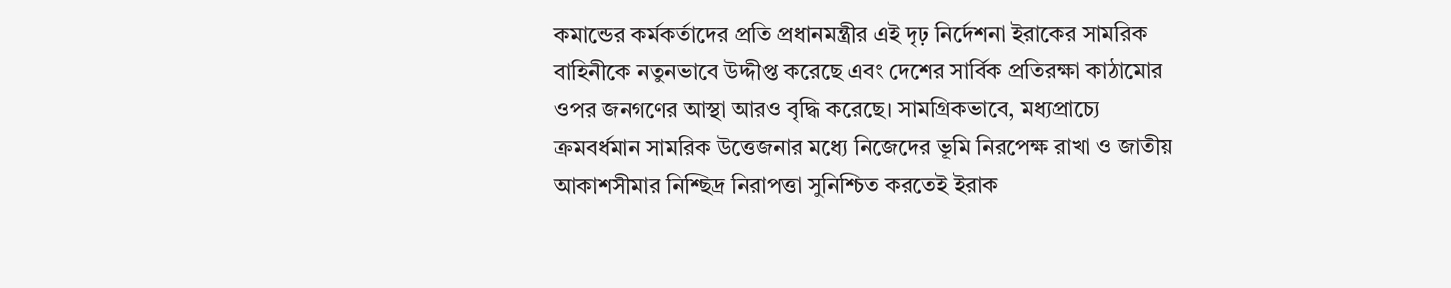কমান্ডের কর্মকর্তাদের প্রতি প্রধানমন্ত্রীর এই দৃঢ় নির্দেশনা ইরাকের সামরিক বাহিনীকে নতুনভাবে উদ্দীপ্ত করেছে এবং দেশের সার্বিক প্রতিরক্ষা কাঠামোর ওপর জনগণের আস্থা আরও বৃদ্ধি করেছে। সামগ্রিকভাবে, মধ্যপ্রাচ্যে ক্রমবর্ধমান সামরিক উত্তেজনার মধ্যে নিজেদের ভূমি নিরপেক্ষ রাখা ও জাতীয় আকাশসীমার নিশ্ছিদ্র নিরাপত্তা সুনিশ্চিত করতেই ইরাক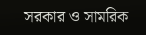সরকার ও সামরিক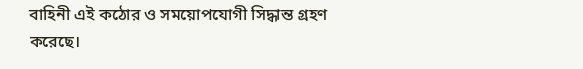বাহিনী এই কঠোর ও সময়োপযোগী সিদ্ধান্ত গ্রহণ করেছে।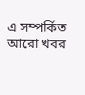এ সম্পর্কিত আরো খবর